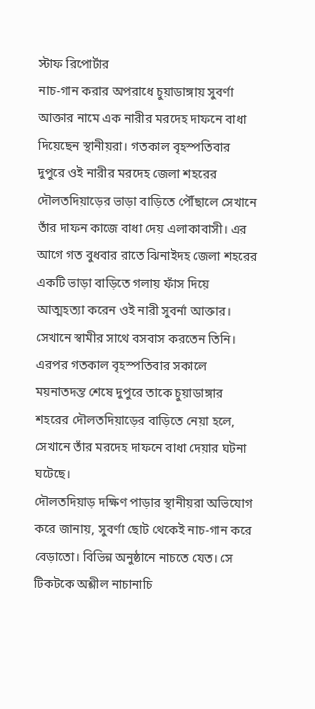স্টাফ রিপোর্টার
নাচ-গান করার অপরাধে চুয়াডাঙ্গায় সুবর্ণা আক্তার নামে এক নারীর মরদেহ দাফনে বাধা দিয়েছেন স্থানীয়রা। গতকাল বৃহস্পতিবার দুপুরে ওই নারীর মরদেহ জেলা শহরের দৌলতদিয়াড়ের ভাড়া বাড়িতে পৌঁছালে সেখানে তাঁর দাফন কাজে বাধা দেয় এলাকাবাসী। এর আগে গত বুধবার রাতে ঝিনাইদহ জেলা শহরের একটি ভাড়া বাড়িতে গলায় ফাঁস দিয়ে আত্মহত্যা করেন ওই নারী সুবর্না আক্তার। সেখানে স্বামীর সাথে বসবাস করতেন তিনি। এরপর গতকাল বৃহস্পতিবার সকালে ময়নাতদন্ত শেষে দুপুরে তাকে চুয়াডাঙ্গার শহরের দৌলতদিয়াড়ের বাড়িতে নেয়া হলে, সেখানে তাঁর মরদেহ দাফনে বাধা দেয়ার ঘটনা ঘটেছে।
দৌলতদিয়াড় দক্ষিণ পাড়ার স্থানীয়রা অভিযোগ করে জানায়, সুবর্ণা ছোট থেকেই নাচ-গান করে বেড়াতো। বিভিন্ন অনুষ্ঠানে নাচতে যেত। সে টিকটকে অশ্লীল নাচানাচি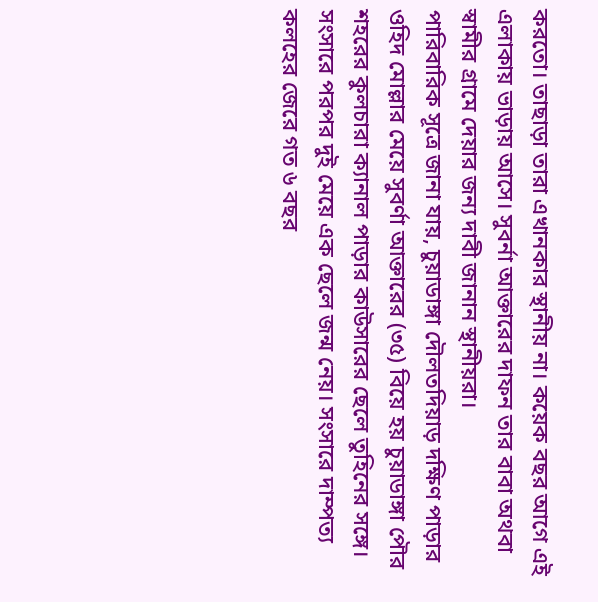করতো। তাছাড়া তারা এখানকার স্থানীয় না। কয়েক বছর আগে এই এলাকায় ভাড়ায় আসে। সুবর্না আক্তারের দাফন তার বাবা অথবা স্বামীর গ্রামে দেয়ার জন্য দাবী জানান স্থানীয়রা।
পারিবারিক সূত্রে জানা যায়, চুয়াডাঙ্গা দৌলতদিয়াড় দক্ষিণ পাড়ার ওহিদ মোল্লার মেয়ে সুবর্ণা আক্তারের (৩৫) বিয়ে হয় চুয়াডাঙ্গা পৌর শহরের কুলচারা ক্যানাল পাড়ার কাউসারের ছেলে তুহিনের সঙ্গে। সংসারে পরপর দুই মেয়ে এক ছেলে জন্ম নেয়। সংসারে দাম্পত্য কলহের জেরে গত ৬ বছর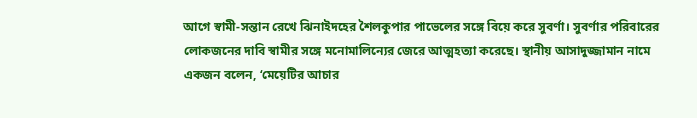আগে স্বামী-সন্তান রেখে ঝিনাইদহের শৈলকুপার পাভেলের সঙ্গে বিয়ে করে সুবর্ণা। সুবর্ণার পরিবারের লোকজনের দাবি স্বামীর সঙ্গে মনোমালিন্যের জেরে আত্মহত্যা করেছে। স্থানীয় আসাদুজ্জামান নামে একজন বলেন, ‘মেয়েটির আচার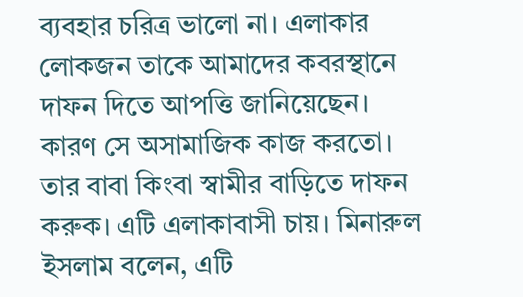ব্যবহার চরিত্র ভালো না। এলাকার লোকজন তাকে আমাদের কবরস্থানে দাফন দিতে আপত্তি জানিয়েছেন। কারণ সে অসামাজিক কাজ করতো। তার বাবা কিংবা স্বামীর বাড়িতে দাফন করুক। এটি এলাকাবাসী চায়। মিনারুল ইসলাম বলেন, এটি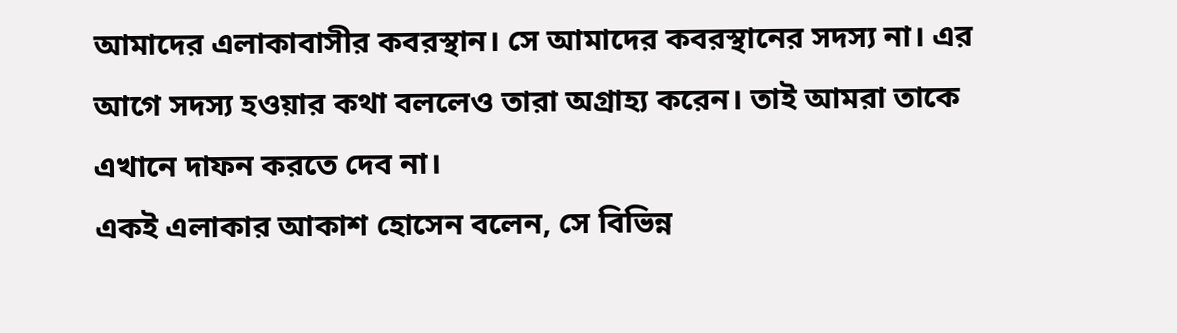আমাদের এলাকাবাসীর কবরস্থান। সে আমাদের কবরস্থানের সদস্য না। এর আগে সদস্য হওয়ার কথা বললেও তারা অগ্রাহ্য করেন। তাই আমরা তাকে এখানে দাফন করতে দেব না।
একই এলাকার আকাশ হোসেন বলেন, সে বিভিন্ন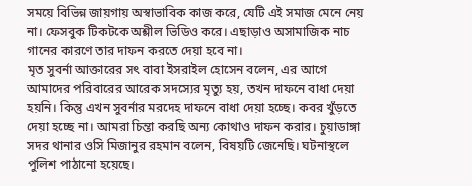সময়ে বিভিন্ন জায়গায় অস্বাভাবিক কাজ করে, যেটি এই সমাজ মেনে নেয় না। ফেসবুক টিকটকে অশ্লীল ভিডিও করে। এছাড়াও অসামাজিক নাচ গানের কারণে তার দাফন করতে দেয়া হবে না।
মৃত সুবর্না আক্তারের সৎ বাবা ইসরাইল হোসেন বলেন, এর আগে আমাদের পরিবারের আরেক সদস্যের মৃত্যু হয়, তখন দাফনে বাধা দেয়া হয়নি। কিন্তু এখন সুবর্নার মরদেহ দাফনে বাধা দেয়া হচ্ছে। কবর খুঁড়তে দেয়া হচ্ছে না। আমরা চিন্তা করছি অন্য কোথাও দাফন করার। চুয়াডাঙ্গা সদর থানার ওসি মিজানুর রহমান বলেন, বিষয়টি জেনেছি। ঘটনাস্থলে পুলিশ পাঠানো হয়েছে।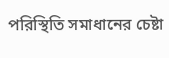পরিস্থিতি সমাধানের চেষ্টা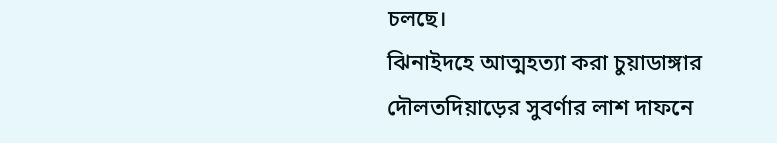চলছে।
ঝিনাইদহে আত্মহত্যা করা চুয়াডাঙ্গার দৌলতদিয়াড়ের সুবর্ণার লাশ দাফনে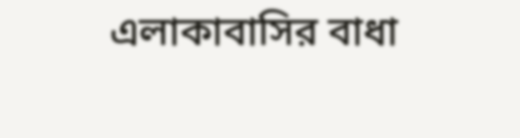এলাকাবাসির বাধা